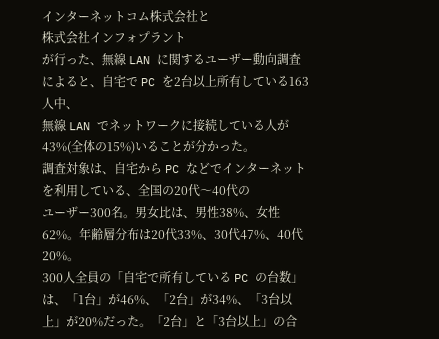インターネットコム株式会社と
株式会社インフォプラント
が行った、無線 LAN に関するユーザー動向調査によると、自宅で PC を2台以上所有している163人中、
無線 LAN でネットワークに接続している人が43%(全体の15%)いることが分かった。
調査対象は、自宅から PC などでインターネットを利用している、全国の20代〜40代の
ユーザー300名。男女比は、男性38%、女性62%。年齢層分布は20代33%、30代47%、40代20%。
300人全員の「自宅で所有している PC の台数」は、「1台」が46%、「2台」が34%、「3台以上」が20%だった。「2台」と「3台以上」の合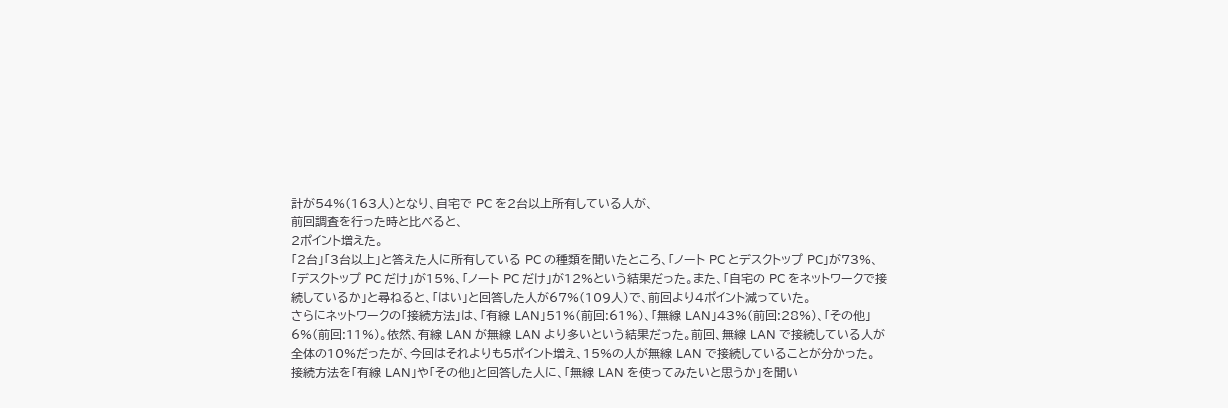計が54%(163人)となり、自宅で PC を2台以上所有している人が、
前回調査を行った時と比べると、
2ポイント増えた。
「2台」「3台以上」と答えた人に所有している PC の種類を聞いたところ、「ノート PC とデスクトップ PC」が73%、「デスクトップ PC だけ」が15%、「ノート PC だけ」が12%という結果だった。また、「自宅の PC をネットワークで接続しているか」と尋ねると、「はい」と回答した人が67%(109人)で、前回より4ポイント減っていた。
さらにネットワークの「接続方法」は、「有線 LAN」51%(前回:61%)、「無線 LAN」43%(前回:28%)、「その他」6%(前回:11%)。依然、有線 LAN が無線 LAN より多いという結果だった。前回、無線 LAN で接続している人が全体の10%だったが、今回はそれよりも5ポイント増え、15%の人が無線 LAN で接続していることが分かった。
接続方法を「有線 LAN」や「その他」と回答した人に、「無線 LAN を使ってみたいと思うか」を聞い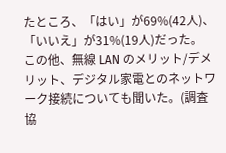たところ、「はい」が69%(42人)、「いいえ」が31%(19人)だった。
この他、無線 LAN のメリット/デメリット、デジタル家電とのネットワーク接続についても聞いた。(調査協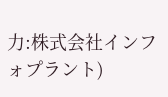力:株式会社インフォプラント)